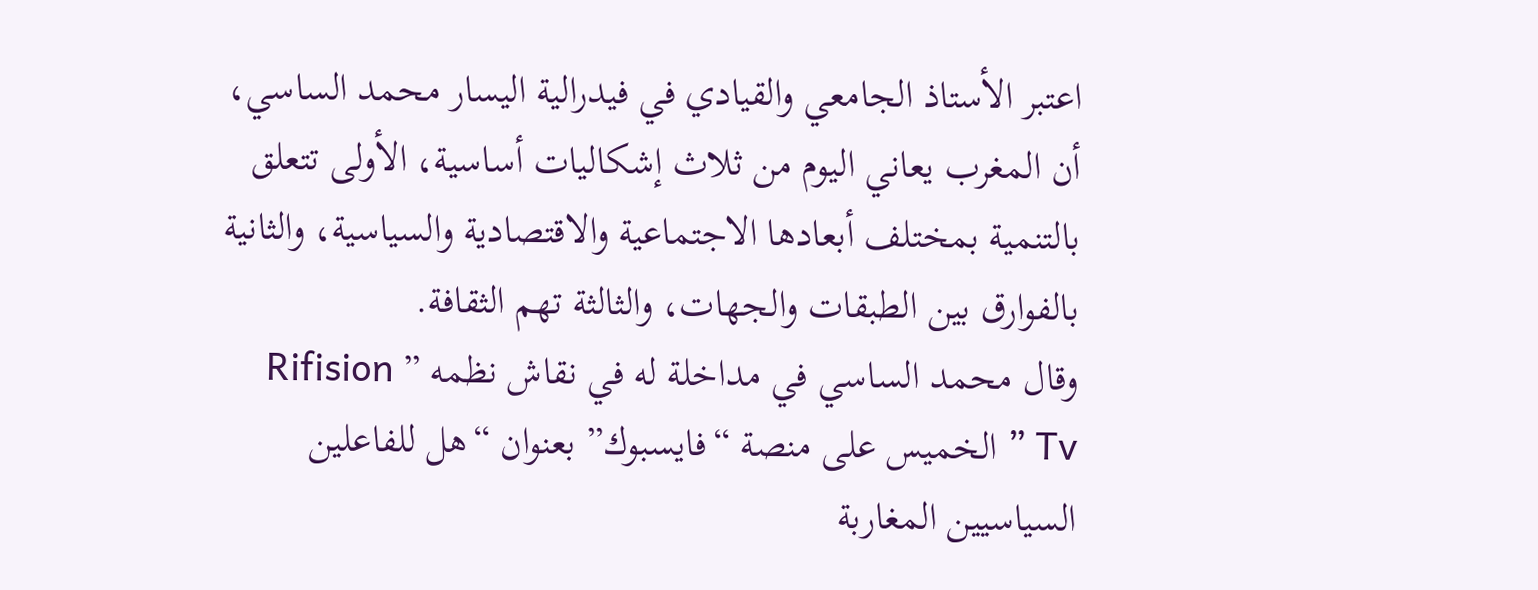اعتبر الأستاذ الجامعي والقيادي في فيدرالية اليسار محمد الساسي، أن المغرب يعاني اليوم من ثلاث إشكاليات أساسية، الأولى تتعلق بالتنمية بمختلف أبعادها الاجتماعية والاقتصادية والسياسية، والثانية بالفوارق بين الطبقات والجهات، والثالثة تهم الثقافة.
وقال محمد الساسي في مداخلة له في نقاش نظمه ” Rifision Tv ” الخميس على منصة “فايسبوك” بعنوان “هل للفاعلين السياسيين المغاربة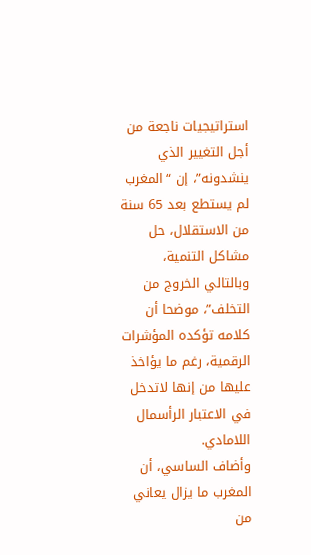استراتيجيات ناجعة من أجل التغيير الذي ينشدونه”، إن “المغرب لم يستطع بعد 65 سنة من الاستقلال، حل مشاكل التنمية، وبالتالي الخروج من التخلف”، موضحا أن كلامه تؤكده المؤشرات الرقمية، رغم ما يؤاخذ عليها من إنها لاتدخل في الاعتبار الرأسمال اللامادي.
وأضاف الساسي، أن المغرب ما يزال يعاني من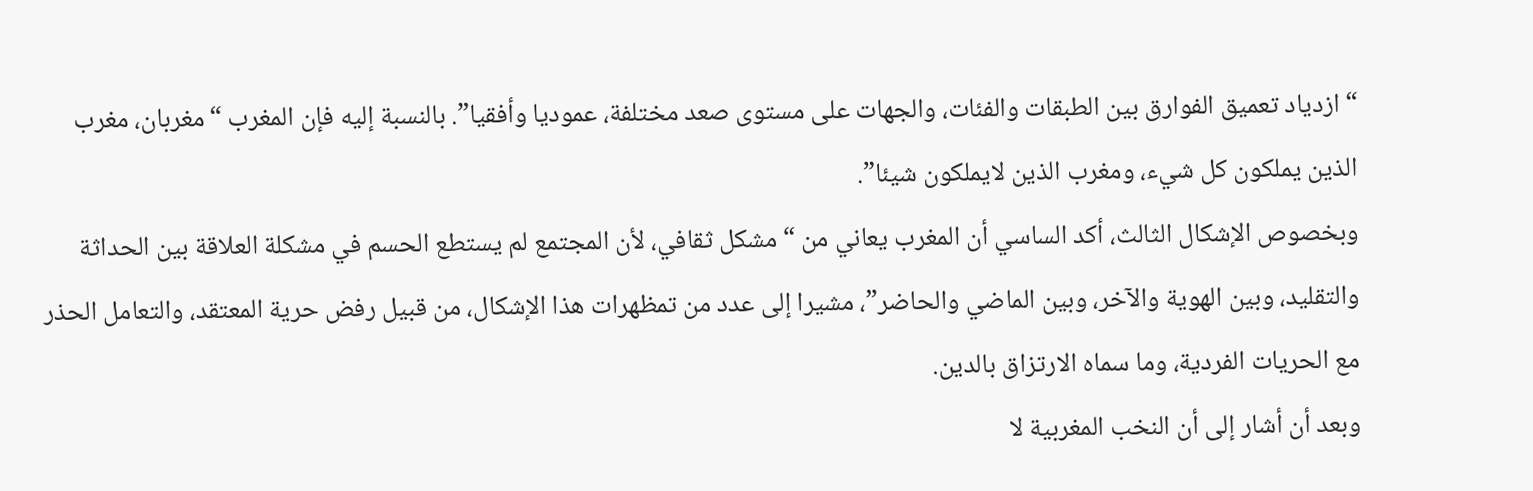“ازدياد تعميق الفوارق بين الطبقات والفئات، والجهات على مستوى صعد مختلفة، عموديا وأفقيا”. بالنسبة إليه فإن المغرب “مغربان، مغرب الذين يملكون كل شيء، ومغرب الذين لايملكون شيئا”.
وبخصوص الإشكال الثالث، أكد الساسي أن المغرب يعاني من “مشكل ثقافي، لأن المجتمع لم يستطع الحسم في مشكلة العلاقة بين الحداثة والتقليد، وبين الهوية والآخر، وبين الماضي والحاضر”، مشيرا إلى عدد من تمظهرات هذا الإشكال، من قبيل رفض حرية المعتقد، والتعامل الحذر مع الحريات الفردية، وما سماه الارتزاق بالدين.
وبعد أن أشار إلى أن النخب المغربية لا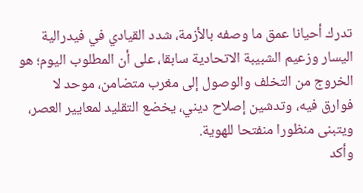تدرك أحيانا عمق ما وصفه بالأزمة، شدد القيادي في فيدرالية اليسار وزعيم الشبيبة الاتحادية سابقا، على أن المطلوب اليوم؛ هو الخروج من التخلف والوصول إلى مغرب متضامن، موحد لا فوارق فيه، وتدشين إصلاح ديني، يخضع التقليد لمعايير العصر، ويتبنى منظورا منفتحا للهوية.
وأكد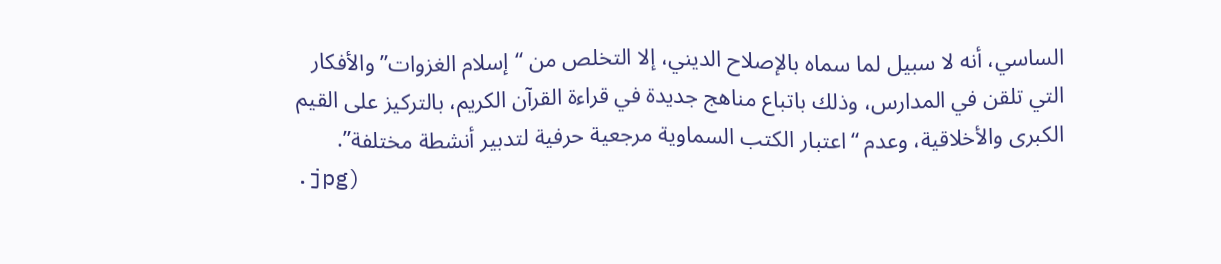الساسي، أنه لا سبيل لما سماه بالإصلاح الديني، إلا التخلص من “إسلام الغزوات” والأفكار التي تلقن في المدارس، وذلك باتباع مناهج جديدة في قراءة القرآن الكريم، بالتركيز على القيم الكبرى والأخلاقية، وعدم “اعتبار الكتب السماوية مرجعية حرفية لتدبير أنشطة مختلفة”.
.jpg)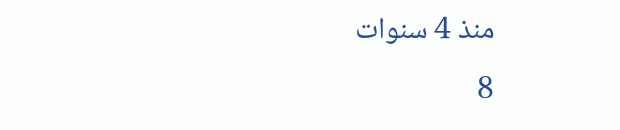منذ 4 سنوات
8